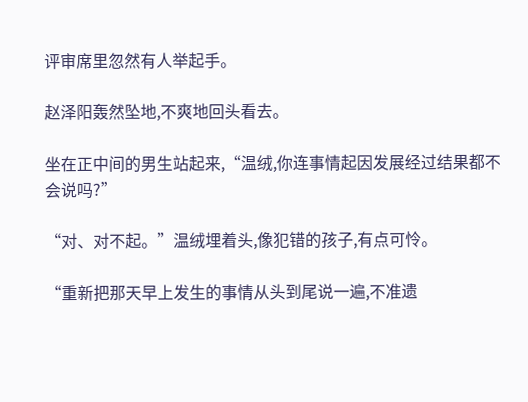评审席里忽然有人举起手。

赵泽阳轰然坠地,不爽地回头看去。

坐在正中间的男生站起来,“温绒,你连事情起因发展经过结果都不会说吗?”

“对、对不起。”温绒埋着头,像犯错的孩子,有点可怜。

“重新把那天早上发生的事情从头到尾说一遍,不准遗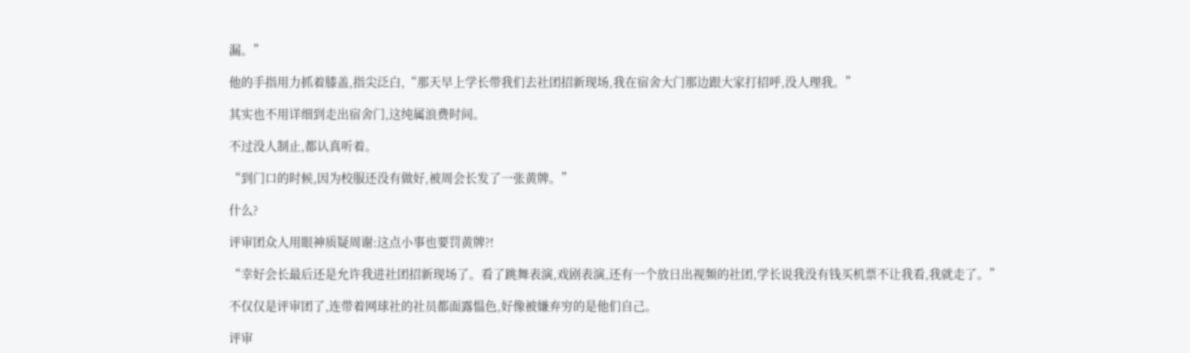漏。”

他的手指用力抓着膝盖,指尖泛白,“那天早上学长带我们去社团招新现场,我在宿舍大门那边跟大家打招呼,没人理我。”

其实也不用详细到走出宿舍门,这纯属浪费时间。

不过没人制止,都认真听着。

“到门口的时候,因为校服还没有做好,被周会长发了一张黄牌。”

什么?

评审团众人用眼神质疑周谢:这点小事也要罚黄牌?!

“幸好会长最后还是允许我进社团招新现场了。看了跳舞表演,戏剧表演,还有一个放日出视频的社团,学长说我没有钱买机票不让我看,我就走了。”

不仅仅是评审团了,连带着网球社的社员都面露愠色,好像被嫌弃穷的是他们自己。

评审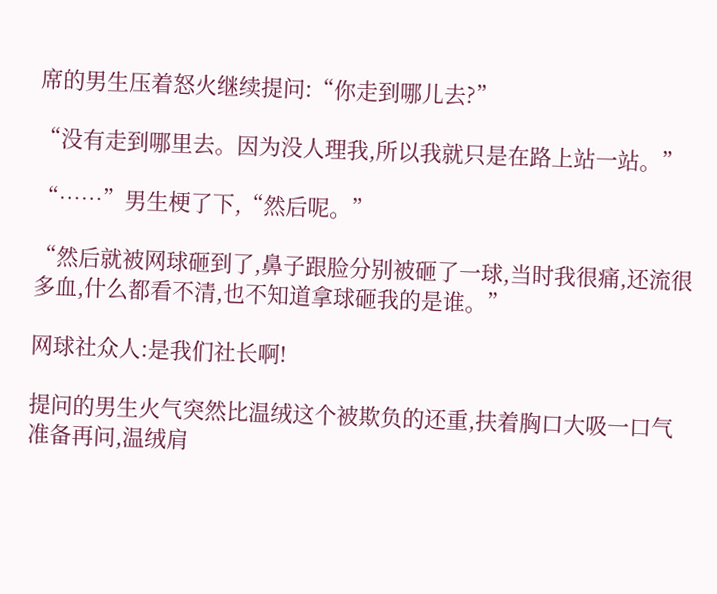席的男生压着怒火继续提问:“你走到哪儿去?”

“没有走到哪里去。因为没人理我,所以我就只是在路上站一站。”

“……”男生梗了下,“然后呢。”

“然后就被网球砸到了,鼻子跟脸分别被砸了一球,当时我很痛,还流很多血,什么都看不清,也不知道拿球砸我的是谁。”

网球社众人:是我们社长啊!

提问的男生火气突然比温绒这个被欺负的还重,扶着胸口大吸一口气准备再问,温绒肩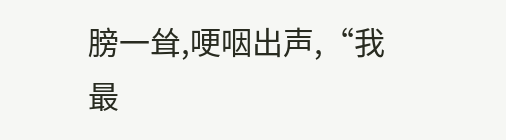膀一耸,哽咽出声,“我最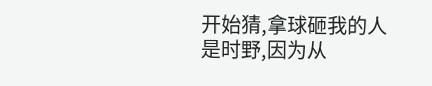开始猜,拿球砸我的人是时野,因为从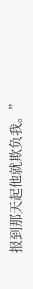报到那天起他就欺负我。”